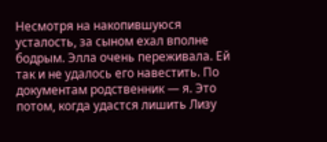Несмотря на накопившуюся усталость, за сыном ехал вполне бодрым. Элла очень переживала. Ей так и не удалось его навестить. По документам родственник — я. Это потом, когда удастся лишить Лизу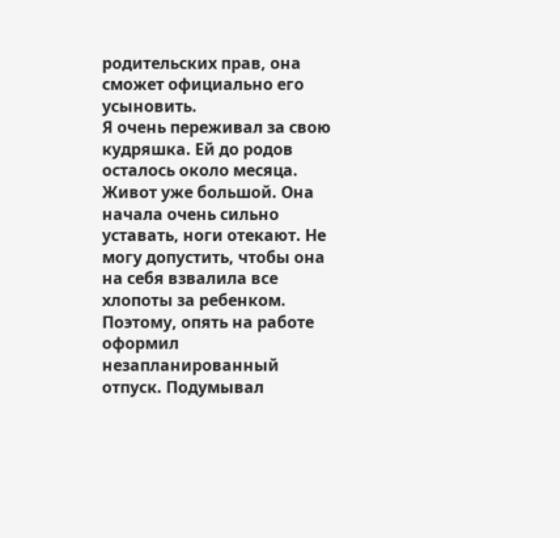родительских прав, она сможет официально его усыновить.
Я очень переживал за свою кудряшка. Ей до родов осталось около месяца. Живот уже большой. Она начала очень сильно уставать, ноги отекают. Не могу допустить, чтобы она на себя взвалила все хлопоты за ребенком. Поэтому, опять на работе оформил незапланированный отпуск. Подумывал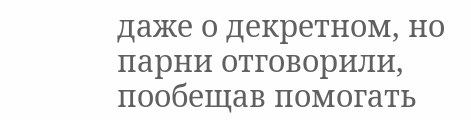даже о декретном, но парни отговорили, пообещав помогать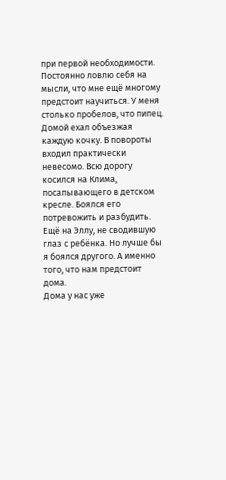при первой необходимости.
Постоянно ловлю себя на мысли, что мне ещё многому предстоит научиться. У меня столько пробелов, что пипец.
Домой ехал объезжая каждую кочку. В повороты входил практически невесомо. Всю дорогу косился на Клима, посапывающего в детском кресле. Боялся его потревожить и разбудить. Ещё на Эллу, не сводившую глаз с ребёнка. Но лучше бы я боялся другого. А именно того, что нам предстоит дома.
Дома у нас уже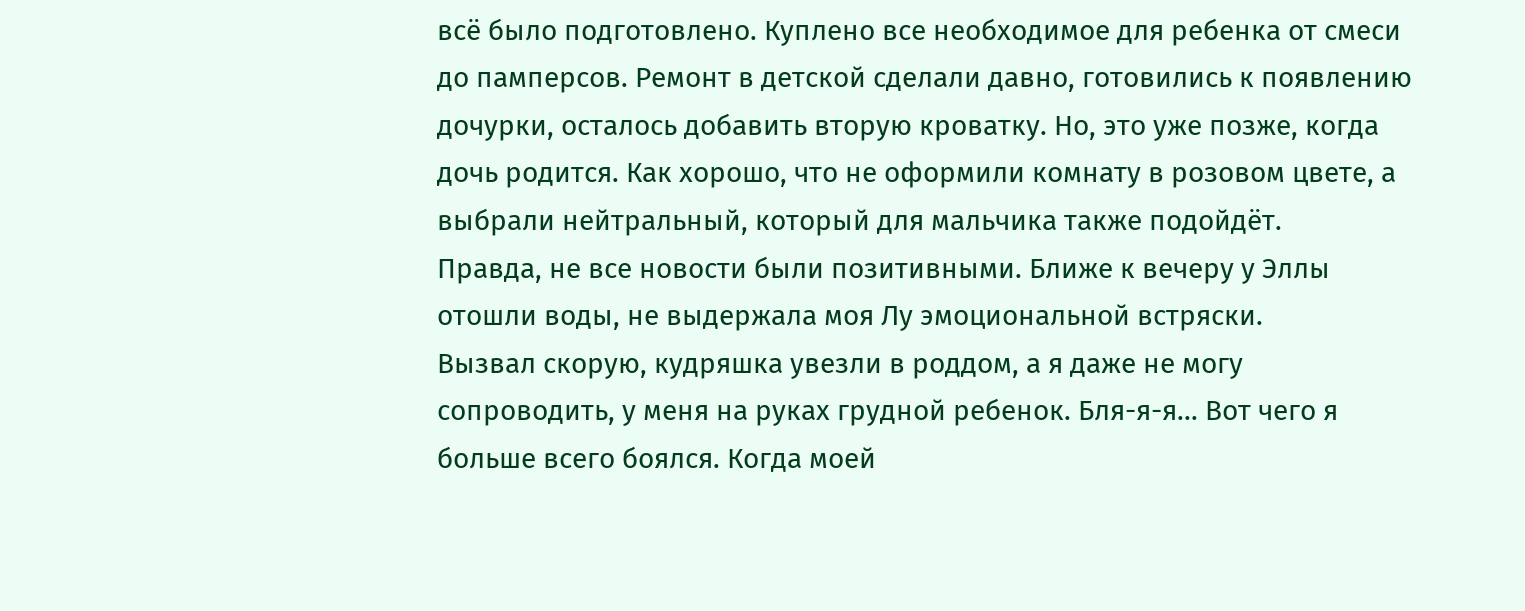всё было подготовлено. Куплено все необходимое для ребенка от смеси до памперсов. Ремонт в детской сделали давно, готовились к появлению дочурки, осталось добавить вторую кроватку. Но, это уже позже, когда дочь родится. Как хорошо, что не оформили комнату в розовом цвете, а выбрали нейтральный, который для мальчика также подойдёт.
Правда, не все новости были позитивными. Ближе к вечеру у Эллы отошли воды, не выдержала моя Лу эмоциональной встряски.
Вызвал скорую, кудряшка увезли в роддом, а я даже не могу сопроводить, у меня на руках грудной ребенок. Бля-я-я... Вот чего я больше всего боялся. Когда моей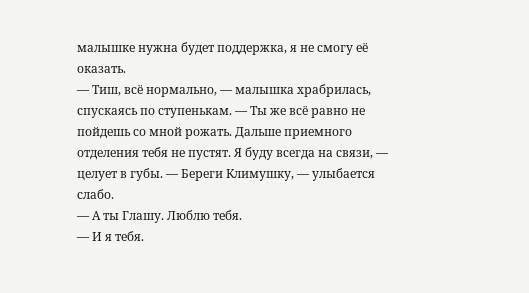малышке нужна будет поддержка, я не смогу её оказать.
— Тиш, всё нормально, — малышка храбрилась, спускаясь по ступенькам. — Ты же всё равно не пойдешь со мной рожать. Дальше приемного отделения тебя не пустят. Я буду всегда на связи, — целует в губы. — Береги Климушку, — улыбается слабо.
— А ты Глашу. Люблю тебя.
— И я тебя.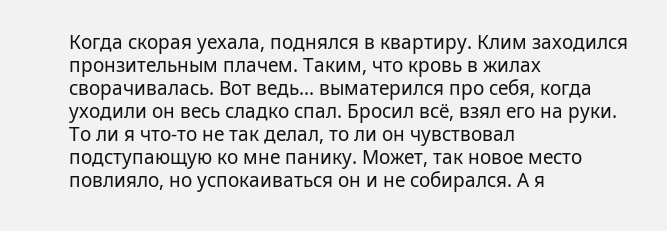Когда скорая уехала, поднялся в квартиру. Клим заходился пронзительным плачем. Таким, что кровь в жилах сворачивалась. Вот ведь... выматерился про себя, когда уходили он весь сладко спал. Бросил всё, взял его на руки.
То ли я что-то не так делал, то ли он чувствовал подступающую ко мне панику. Может, так новое место повлияло, но успокаиваться он и не собирался. А я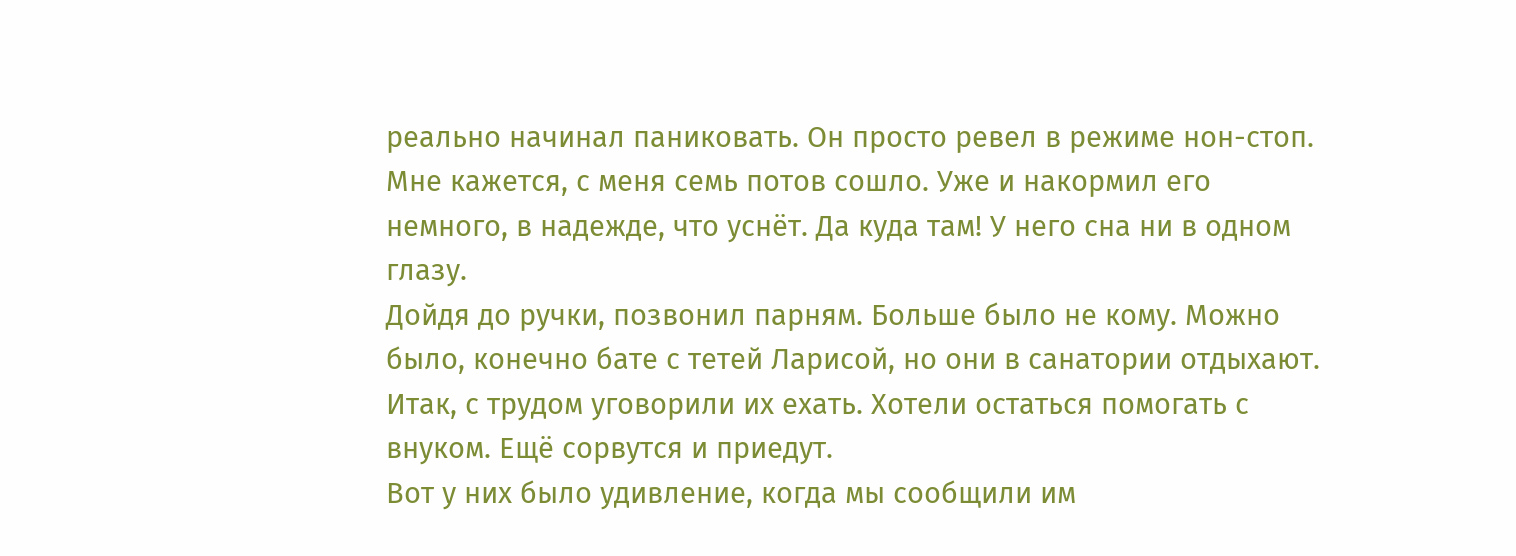реально начинал паниковать. Он просто ревел в режиме нон-стоп. Мне кажется, с меня семь потов сошло. Уже и накормил его немного, в надежде, что уснёт. Да куда там! У него сна ни в одном глазу.
Дойдя до ручки, позвонил парням. Больше было не кому. Можно было, конечно бате с тетей Ларисой, но они в санатории отдыхают. Итак, с трудом уговорили их ехать. Хотели остаться помогать с внуком. Ещё сорвутся и приедут.
Вот у них было удивление, когда мы сообщили им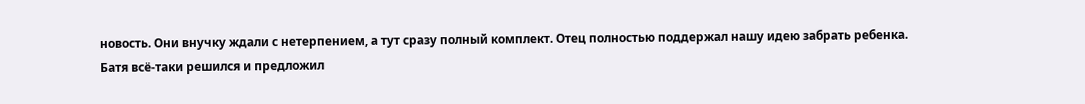новость. Они внучку ждали с нетерпением, а тут сразу полный комплект. Отец полностью поддержал нашу идею забрать ребенка.
Батя всё-таки решился и предложил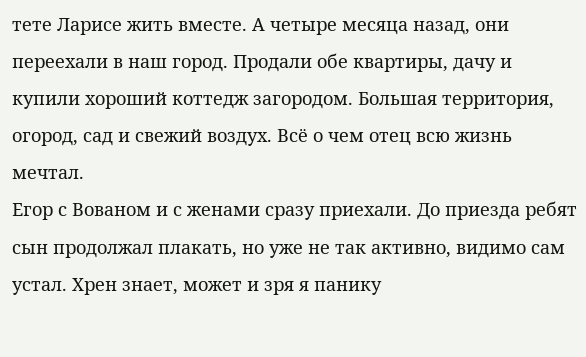тете Ларисе жить вместе. А четыре месяца назад, они переехали в наш город. Продали обе квартиры, дачу и купили хороший коттедж загородом. Большая территория, огород, сад и свежий воздух. Всё о чем отец всю жизнь мечтал.
Егор с Вованом и с женами сразу приехали. До приезда ребят сын продолжал плакать, но уже не так активно, видимо сам устал. Хрен знает, может и зря я панику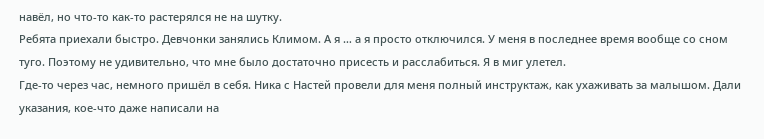навёл, но что-то как-то растерялся не на шутку.
Ребята приехали быстро. Девчонки занялись Климом. А я … а я просто отключился. У меня в последнее время вообще со сном туго. Поэтому не удивительно, что мне было достаточно присесть и расслабиться. Я в миг улетел.
Где-то через час, немного пришёл в себя. Ника с Настей провели для меня полный инструктаж, как ухаживать за малышом. Дали указания, кое-что даже написали на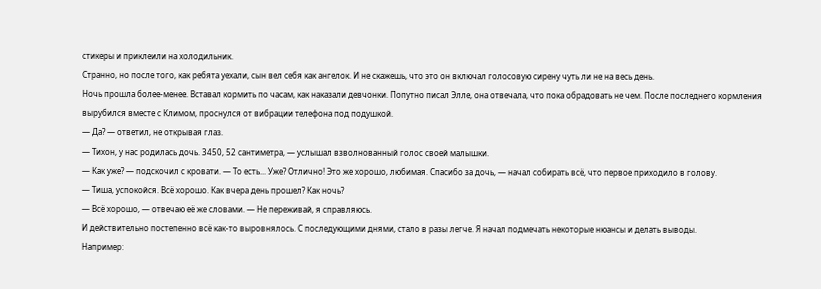стикеры и приклеили на холодильник.
Странно, но после того, как ребята уехали, сын вел себя как ангелок. И не скажешь, что это он включал голосовую сирену чуть ли не на весь день.
Ночь прошла более-менее. Вставал кормить по часам, как наказали девчонки. Попутно писал Элле, она отвечала, что пока обрадовать не чем. После последнего кормления вырубился вместе с Климом, проснулся от вибрации телефона под подушкой.
— Да? — ответил, не открывая глаз.
— Тихон, у нас родилась дочь. 3450, 52 сантиметра, — услышал взволнованный голос своей малышки.
— Как уже? — подскочил с кровати. — То есть... Уже? Отлично! Это же хорошо, любимая. Спасибо за дочь, — начал собирать всё, что первое приходило в голову.
— Тиша, успокойся. Всё хорошо. Как вчера день прошел? Как ночь?
— Всё хорошо, — отвечаю её же словами. — Не переживай, я справляюсь.
И действительно постепенно всё как-то выровнялось. С последующими днями, стало в разы легче. Я начал подмечать некоторые нюансы и делать выводы.
Например: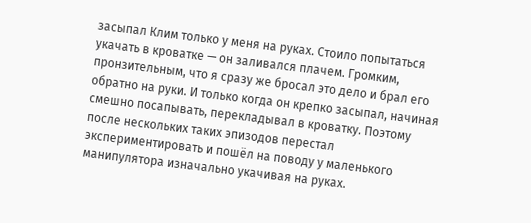засыпал Клим только у меня на руках. Стоило попытаться укачать в кроватке — он заливался плачем. Громким, пронзительным, что я сразу же бросал это дело и брал его обратно на руки. И только когда он крепко засыпал, начиная смешно посапывать, перекладывал в кроватку. Поэтому после нескольких таких эпизодов перестал экспериментировать и пошёл на поводу у маленького манипулятора изначально укачивая на руках.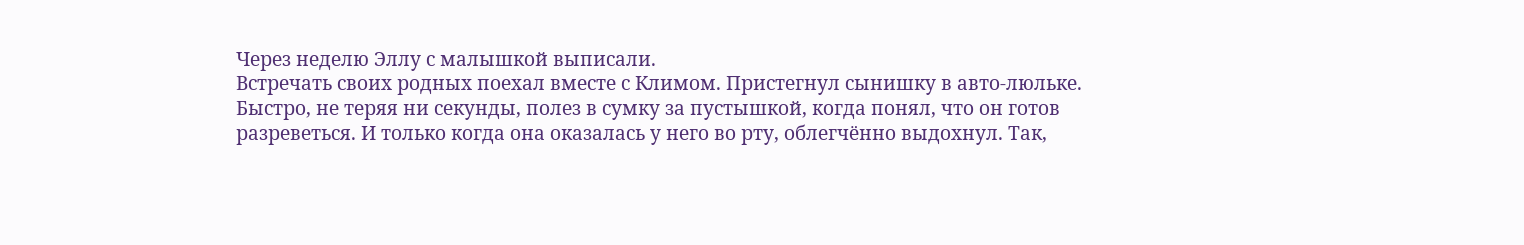Через неделю Эллу с малышкой выписали.
Встречать своих родных поехал вместе с Климом. Пристегнул сынишку в авто-люльке. Быстро, не теряя ни секунды, полез в сумку за пустышкой, когда понял, что он готов разреветься. И только когда она оказалась у него во рту, облегчённо выдохнул. Так,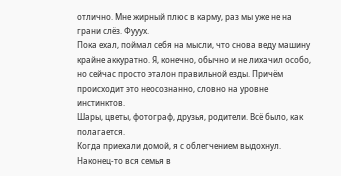отлично. Мне жирный плюс в карму, раз мы уже не на грани слёз. Фууух.
Пока ехал, поймал себя на мысли, что снова веду машину крайне аккуратно. Я, конечно, обычно и не лихачил особо, но сейчас просто эталон правильной езды. Причём происходит это неосознанно, словно на уровне инстинктов.
Шары, цветы, фотограф, друзья, родители. Всё было, как полагается.
Когда приехали домой, я с облегчением выдохнул. Наконец-то вся семья в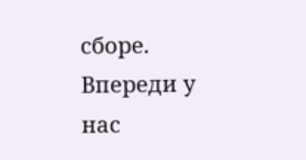сборе. Впереди у нас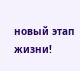новый этап жизни!